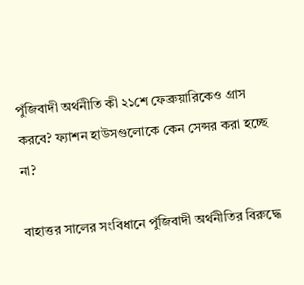পুঁজিবাদী অর্থনীতি কী ২১শে ফেব্রুয়ারিকেও গ্রাস করবে? ফ্যাশন হাউসগুলোকে কেন সেন্সর করা হচ্ছে না?

বাহাত্তর সালের সংবিধানে পুঁজিবাদী অর্থনীতির বিরুদ্ধে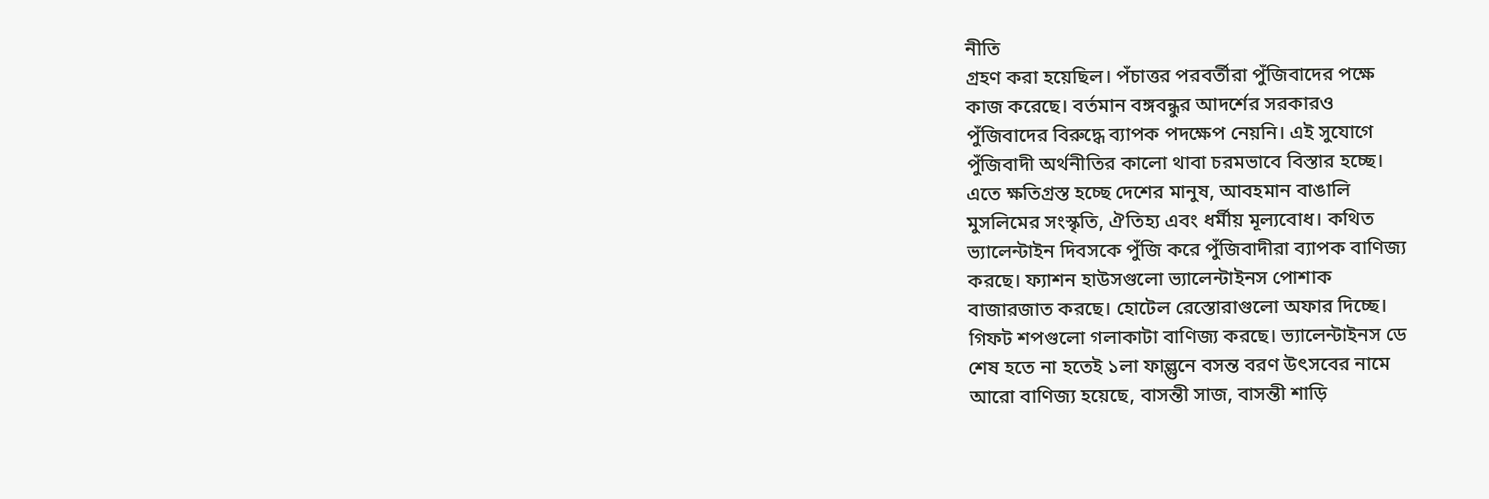নীতি
গ্রহণ করা হয়েছিল। পঁচাত্তর পরবর্তীরা পুঁজিবাদের পক্ষে
কাজ করেছে। বর্তমান বঙ্গবন্ধুর আদর্শের সরকারও
পুঁজিবাদের বিরুদ্ধে ব্যাপক পদক্ষেপ নেয়নি। এই সুযোগে
পুঁজিবাদী অর্থনীতির কালো থাবা চরমভাবে বিস্তার হচ্ছে।
এতে ক্ষতিগ্রস্ত হচ্ছে দেশের মানুষ, আবহমান বাঙালি
মুসলিমের সংস্কৃতি, ঐতিহ্য এবং ধর্মীয় মূল্যবোধ। কথিত
ভ্যালেন্টাইন দিবসকে পুঁজি করে পুঁজিবাদীরা ব্যাপক বাণিজ্য
করছে। ফ্যাশন হাউসগুলো ভ্যালেন্টাইনস পোশাক
বাজারজাত করছে। হোটেল রেস্তোরাগুলো অফার দিচ্ছে।
গিফট শপগুলো গলাকাটা বাণিজ্য করছে। ভ্যালেন্টাইনস ডে
শেষ হতে না হতেই ১লা ফাল্গুনে বসন্ত বরণ উৎসবের নামে
আরো বাণিজ্য হয়েছে, বাসন্তী সাজ, বাসন্তী শাড়ি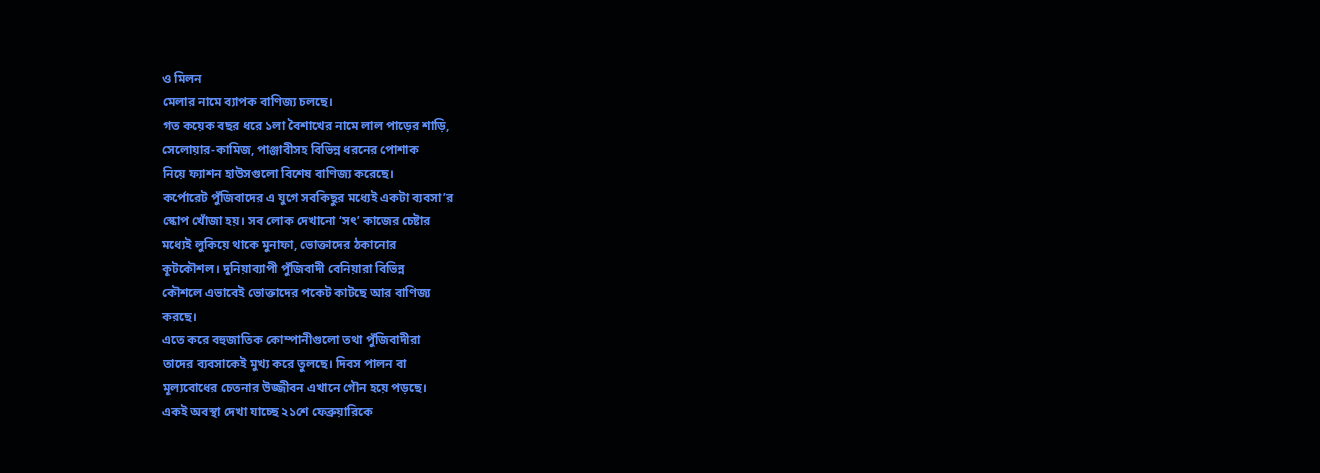ও মিলন
মেলার নামে ব্যাপক বাণিজ্য চলছে।
গত কয়েক বছর ধরে ১লা বৈশাখের নামে লাল পাড়ের শাড়ি,
সেলোয়ার-কামিজ, পাঞ্জাবীসহ বিভিন্ন ধরনের পোশাক
নিয়ে ফ্যাশন হাউসগুলো বিশেষ বাণিজ্য করেছে।
কর্পোরেট পুঁজিবাদের এ যুগে সবকিছুর মধ্যেই একটা ব্যবসা’র
স্কোপ খোঁজা হয়। সব লোক দেখানো ‘সৎ’ কাজের চেষ্টার
মধ্যেই লুকিয়ে থাকে মুনাফা, ভোক্তাদের ঠকানোর
কূটকৌশল। দুনিয়াব্যাপী পুঁজিবাদী বেনিয়ারা বিভিন্ন
কৌশলে এভাবেই ভোক্তাদের পকেট কাটছে আর বাণিজ্য
করছে।
এতে করে বহুজাতিক কোম্পানীগুলো তথা পুঁজিবাদীরা
তাদের ব্যবসাকেই মুখ্য করে তুলছে। দিবস পালন বা
মূল্যবোধের চেতনার উজ্জীবন এখানে গৌন হয়ে পড়ছে।
একই অবস্থা দেখা যাচ্ছে ২১শে ফেব্রুয়ারিকে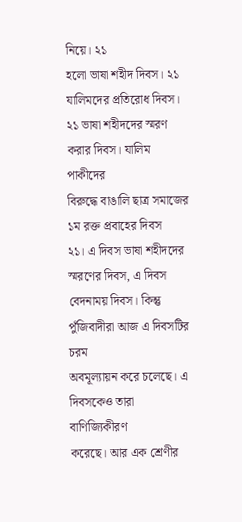নিয়ে। ২১
হলো ভাষা শহীদ দিবস। ২১ যালিমদের প্রতিরোধ দিবস।
২১ ভাষা শহীদদের স্মরণ করার দিবস। যালিম পাকীদের
বিরুদ্ধে বাঙালি ছাত্র সমাজের ১ম রক্ত প্রবাহের দিবস
২১। এ দিবস ভাষা শহীদদের স্মরণের দিবস, এ দিবস
বেদনাময় দিবস। কিন্তু পুঁজিবাদীরা আজ এ দিবসটির চরম
অবমূল্যায়ন করে চলেছে। এ দিবসকেও তারা বাণিজ্যিকীরণ
করেছে। আর এক শ্রেণীর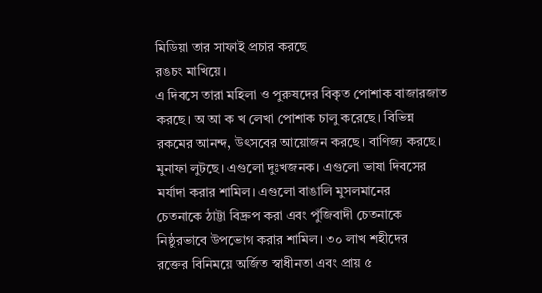মিডিয়া তার সাফাই প্রচার করছে
রঙচং মাখিয়ে।
এ দিবসে তারা মহিলা ও পুরুষদের বিকৃত পোশাক বাজারজাত
করছে। অ আ ক খ লেখা পোশাক চালু করেছে। বিভিন্ন
রকমের আনন্দ, উৎসবের আয়োজন করছে। বাণিজ্য করছে।
মুনাফা লুটছে। এগুলো দুঃখজনক। এগুলো ভাষা দিবসের
মর্যাদা করার শামিল। এগুলো বাঙালি মুসলমানের
চেতনাকে ঠাট্টা বিদ্রুপ করা এবং পুঁজিবাদী চেতনাকে
নিষ্ঠুরভাবে উপভোগ করার শামিল। ৩০ লাখ শহীদের
রক্তের বিনিময়ে অর্জিত স্বাধীনতা এবং প্রায় ৫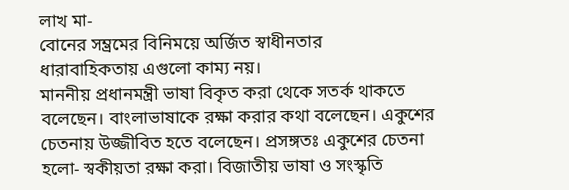লাখ মা-
বোনের সম্ভ্রমের বিনিময়ে অর্জিত স্বাধীনতার
ধারাবাহিকতায় এগুলো কাম্য নয়।
মাননীয় প্রধানমন্ত্রী ভাষা বিকৃত করা থেকে সতর্ক থাকতে
বলেছেন। বাংলাভাষাকে রক্ষা করার কথা বলেছেন। একুশের
চেতনায় উজ্জীবিত হতে বলেছেন। প্রসঙ্গতঃ একুশের চেতনা
হলো- স্বকীয়তা রক্ষা করা। বিজাতীয় ভাষা ও সংস্কৃতি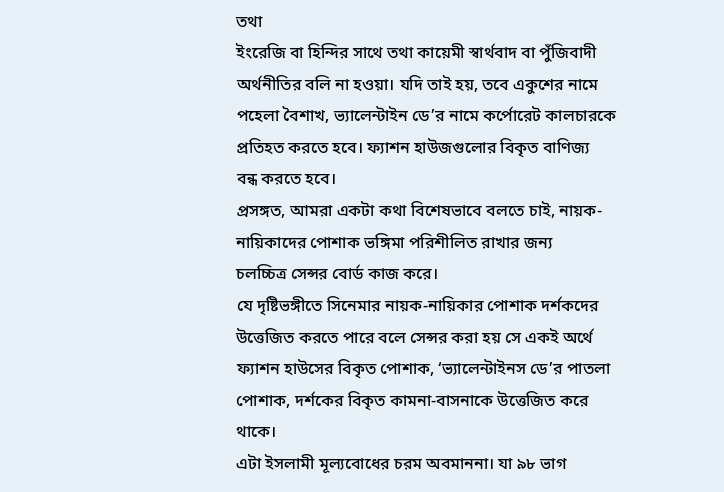তথা
ইংরেজি বা হিন্দির সাথে তথা কায়েমী স্বার্থবাদ বা পুঁজিবাদী
অর্থনীতির বলি না হওয়া। যদি তাই হয়, তবে একুশের নামে
পহেলা বৈশাখ, ভ্যালেন্টাইন ডে’র নামে কর্পোরেট কালচারকে
প্রতিহত করতে হবে। ফ্যাশন হাউজগুলোর বিকৃত বাণিজ্য
বন্ধ করতে হবে।
প্রসঙ্গত, আমরা একটা কথা বিশেষভাবে বলতে চাই, নায়ক-
নায়িকাদের পোশাক ভঙ্গিমা পরিশীলিত রাখার জন্য
চলচ্চিত্র সেন্সর বোর্ড কাজ করে।
যে দৃষ্টিভঙ্গীতে সিনেমার নায়ক-নায়িকার পোশাক দর্শকদের
উত্তেজিত করতে পারে বলে সেন্সর করা হয় সে একই অর্থে
ফ্যাশন হাউসের বিকৃত পোশাক, ‘ভ্যালেন্টাইনস ডে’র পাতলা
পোশাক, দর্শকের বিকৃত কামনা-বাসনাকে উত্তেজিত করে
থাকে।
এটা ইসলামী মূল্যবোধের চরম অবমাননা। যা ৯৮ ভাগ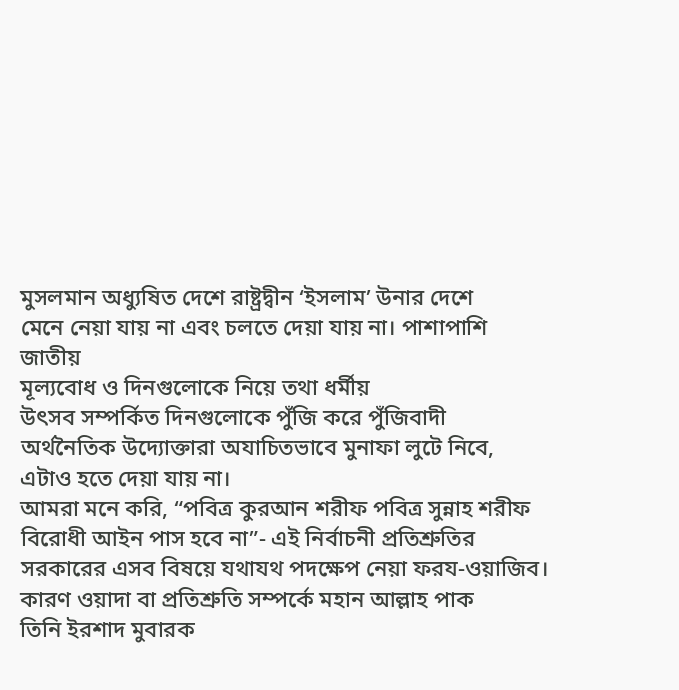মুসলমান অধ্যুষিত দেশে রাষ্ট্রদ্বীন ‘ইসলাম’ উনার দেশে
মেনে নেয়া যায় না এবং চলতে দেয়া যায় না। পাশাপাশি জাতীয়
মূল্যবোধ ও দিনগুলোকে নিয়ে তথা ধর্মীয়
উৎসব সম্পর্কিত দিনগুলোকে পুঁজি করে পুঁজিবাদী
অর্থনৈতিক উদ্যোক্তারা অযাচিতভাবে মুনাফা লুটে নিবে,
এটাও হতে দেয়া যায় না।
আমরা মনে করি, “পবিত্র কুরআন শরীফ পবিত্র সুন্নাহ শরীফ
বিরোধী আইন পাস হবে না”- এই নির্বাচনী প্রতিশ্রুতির
সরকারের এসব বিষয়ে যথাযথ পদক্ষেপ নেয়া ফরয-ওয়াজিব।
কারণ ওয়াদা বা প্রতিশ্রুতি সম্পর্কে মহান আল্লাহ পাক
তিনি ইরশাদ মুবারক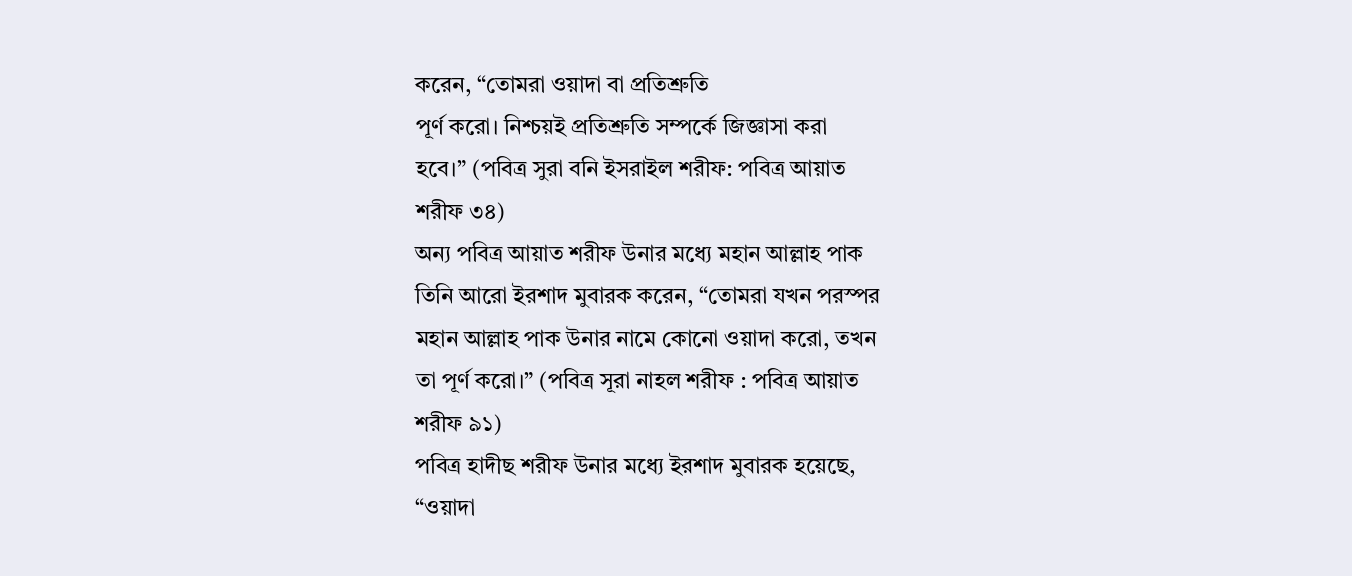করেন, “তোমরা ওয়াদা বা প্রতিশ্রুতি
পূর্ণ করো। নিশ্চয়ই প্রতিশ্রুতি সম্পর্কে জিজ্ঞাসা করা
হবে।” (পবিত্র সুরা বনি ইসরাইল শরীফ: পবিত্র আয়াত
শরীফ ৩৪)
অন্য পবিত্র আয়াত শরীফ উনার মধ্যে মহান আল্লাহ পাক
তিনি আরো ইরশাদ মুবারক করেন, “তোমরা যখন পরস্পর
মহান আল্লাহ পাক উনার নামে কোনো ওয়াদা করো, তখন
তা পূর্ণ করো।” (পবিত্র সূরা নাহল শরীফ : পবিত্র আয়াত
শরীফ ৯১)
পবিত্র হাদীছ শরীফ উনার মধ্যে ইরশাদ মুবারক হয়েছে,
“ওয়াদা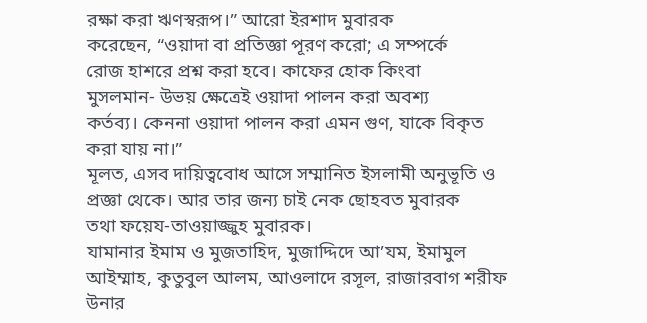রক্ষা করা ঋণস্বরূপ।” আরো ইরশাদ মুবারক
করেছেন, “ওয়াদা বা প্রতিজ্ঞা পূরণ করো; এ সম্পর্কে
রোজ হাশরে প্রশ্ন করা হবে। কাফের হোক কিংবা
মুসলমান- উভয় ক্ষেত্রেই ওয়াদা পালন করা অবশ্য
কর্তব্য। কেননা ওয়াদা পালন করা এমন গুণ, যাকে বিকৃত
করা যায় না।”
মূলত, এসব দায়িত্ববোধ আসে সম্মানিত ইসলামী অনুভূতি ও
প্রজ্ঞা থেকে। আর তার জন্য চাই নেক ছোহবত মুবারক
তথা ফয়েয-তাওয়াজ্জুহ মুবারক।
যামানার ইমাম ও মুজতাহিদ, মুজাদ্দিদে আ’যম, ইমামুল
আইম্মাহ, কুতুবুল আলম, আওলাদে রসূল, রাজারবাগ শরীফ
উনার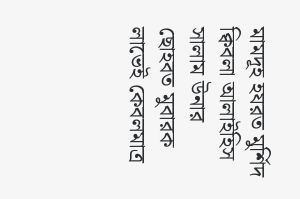মামদূহ হযরত মুর্শিদ ক্বিবলা আলাইহিস সালাম উনার
ছোহবত মুবারক লাভেই কেবলমাত্র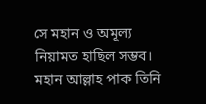সে মহান ও অমূল্য
নিয়ামত হাছিল সম্ভব।
মহান আল্লাহ পাক তিনি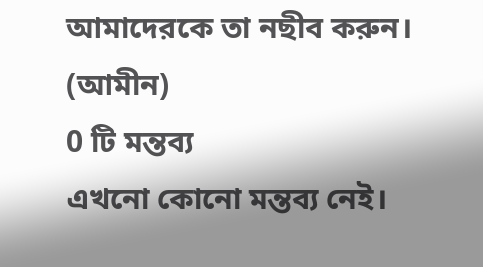আমাদেরকে তা নছীব করুন। (আমীন)
0 টি মন্তব্য
এখনো কোনো মন্তব্য নেই।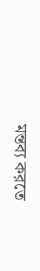মন্তব্য করতে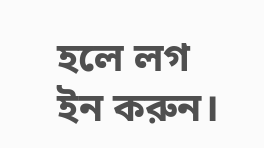হলে লগ ইন করুন।